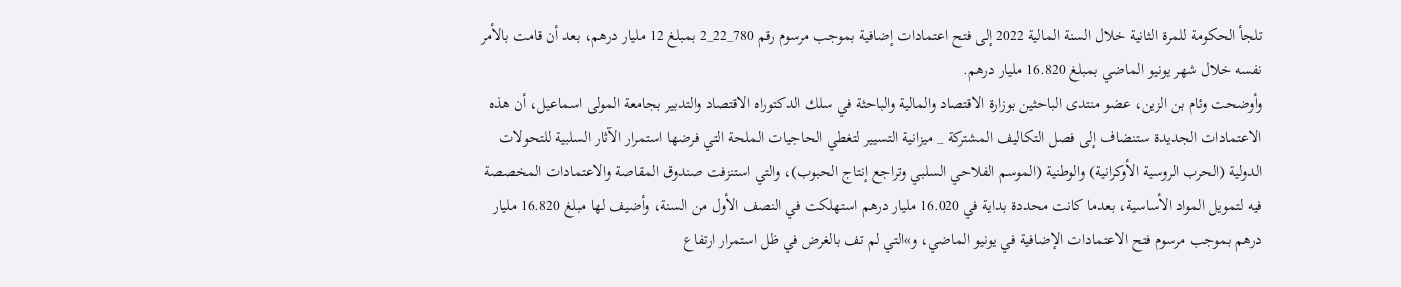تلجأ الحكومة للمرة الثانية خلال السنة المالية 2022 إلى فتح اعتمادات إضافية بموجب مرسوم رقم 780_22_2 بمبلغ 12 مليار درهم، بعد أن قامت بالأمر نفسه خلال شهر يونيو الماضي بمبلغ 16.820 مليار درهم.
وأوضحت وئام بن الزين، عضو منتدى الباحثين بوزارة الاقتصاد والمالية والباحثة في سلك الدكتوراه الاقتصاد والتدبير بجامعة المولى اسماعيل، أن هذه الاعتمادات الجديدة ستنضاف إلى فصل التكاليف المشتركة _ ميزانية التسيير لتغطي الحاجيات الملحة التي فرضها استمرار الآثار السلبية للتحولات الدولية (الحرب الروسية الأوكرانية) والوطنية (الموسم الفلاحي السلبي وتراجع إنتاج الحبوب)، والتي استنزفت صندوق المقاصة والاعتمادات المخصصة فيه لتمويل المواد الأساسية، بعدما كانت محددة بداية في 16.020 مليار درهم استهلكت في النصف الأول من السنة، وأضيف لها مبلغ 16.820 مليار درهم بموجب مرسوم فتح الاعتمادات الإضافية في يونيو الماضي، و»التي لم تف بالغرض في ظل استمرار ارتفاع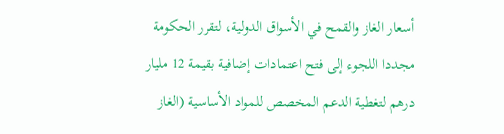أسعار الغاز والقمح في الأسواق الدولية، لتقرر الحكومة مجددا اللجوء إلى فتح اعتمادات إضافية بقيمة 12 مليار درهم لتغطية الدعم المخصص للمواد الأساسية (الغاز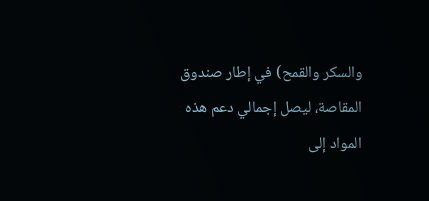والسكر والقمح) في إطار صندوق المقاصة، ليصل إجمالي دعم هذه المواد إلى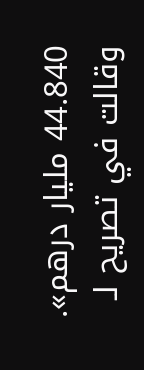44.840 مليار درهم».
وقالت في تصريح لـ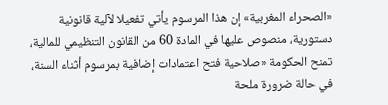«الصحراء المغربية» إن هذا المرسوم يأتي تفعيلا لآلية قانونية دستورية، منصوص عليها في المادة 60 من القانون التنظيمي للمالية، تمنح الحكومة «صلاحية فتح اعتمادات إضافية بمرسوم أثناء السنة، في حالة ضرورة ملحة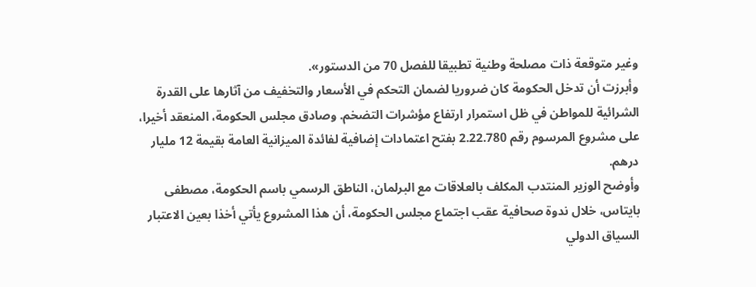وغير متوقعة ذات مصلحة وطنية تطبيقا للفصل 70 من الدستور».
وأبرزت أن تدخل الحكومة كان ضروريا لضمان التحكم في الأسعار والتخفيف من آثارها على القدرة الشرائية للمواطن في ظل استمرار ارتفاع مؤشرات التضخم. وصادق مجلس الحكومة، المنعقد أخيرا، على مشروع المرسوم رقم 2.22.780 بفتح اعتمادات إضافية لفائدة الميزانية العامة بقيمة 12 مليار درهم.
وأوضح الوزير المنتدب المكلف بالعلاقات مع البرلمان، الناطق الرسمي باسم الحكومة، مصطفى بايتاس، خلال ندوة صحافية عقب اجتماع مجلس الحكومة، أن هذا المشروع يأتي أخذا بعين الاعتبار السياق الدولي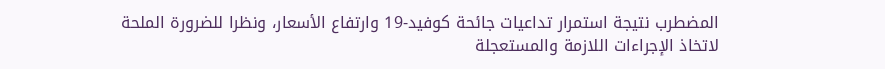المضطرب نتيجة استمرار تداعيات جائحة كوفيد-19 وارتفاع الأسعار، ونظرا للضرورة الملحة لاتخاذ الإجراءات اللازمة والمستعجلة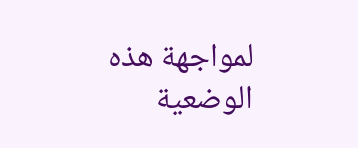لمواجهة هذه الوضعية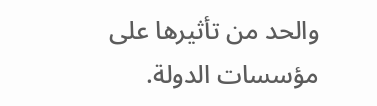والحد من تأثيرها على مؤسسات الدولة.